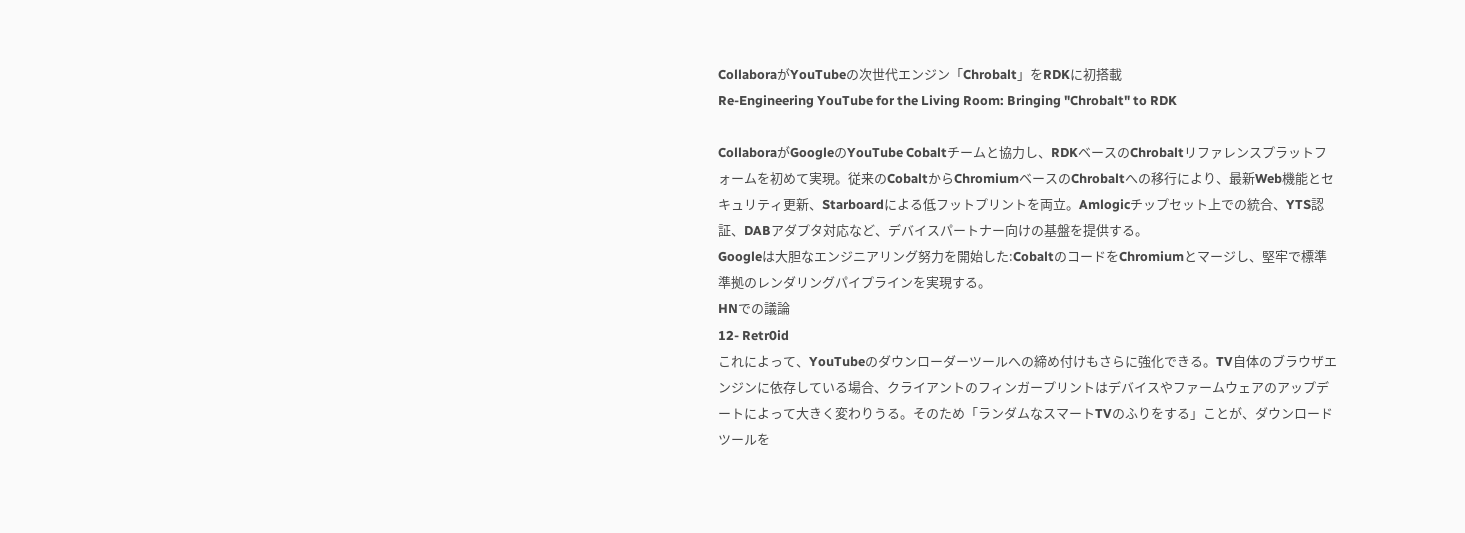CollaboraがYouTubeの次世代エンジン「Chrobalt」をRDKに初搭載
Re-Engineering YouTube for the Living Room: Bringing "Chrobalt" to RDK

CollaboraがGoogleのYouTube Cobaltチームと協力し、RDKベースのChrobaltリファレンスプラットフォームを初めて実現。従来のCobaltからChromiumベースのChrobaltへの移行により、最新Web機能とセキュリティ更新、Starboardによる低フットプリントを両立。Amlogicチップセット上での統合、YTS認証、DABアダプタ対応など、デバイスパートナー向けの基盤を提供する。
Googleは大胆なエンジニアリング努力を開始した:CobaltのコードをChromiumとマージし、堅牢で標準準拠のレンダリングパイプラインを実現する。
HNでの議論
12- Retr0id
これによって、YouTubeのダウンローダーツールへの締め付けもさらに強化できる。TV自体のブラウザエンジンに依存している場合、クライアントのフィンガープリントはデバイスやファームウェアのアップデートによって大きく変わりうる。そのため「ランダムなスマートTVのふりをする」ことが、ダウンロードツールを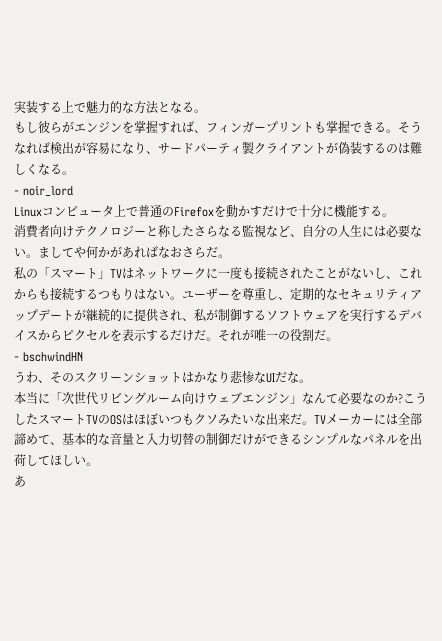実装する上で魅力的な方法となる。
もし彼らがエンジンを掌握すれば、フィンガープリントも掌握できる。そうなれば検出が容易になり、サードパーティ製クライアントが偽装するのは難しくなる。
- noir_lord
Linuxコンピュータ上で普通のFirefoxを動かすだけで十分に機能する。
消費者向けテクノロジーと称したさらなる監視など、自分の人生には必要ない。ましてや何かがあればなおさらだ。
私の「スマート」TVはネットワークに一度も接続されたことがないし、これからも接続するつもりはない。ユーザーを尊重し、定期的なセキュリティアップデートが継続的に提供され、私が制御するソフトウェアを実行するデバイスからピクセルを表示するだけだ。それが唯一の役割だ。
- bschwindHN
うわ、そのスクリーンショットはかなり悲惨なUIだな。
本当に「次世代リビングルーム向けウェブエンジン」なんて必要なのか?こうしたスマートTVのOSはほぼいつもクソみたいな出来だ。TVメーカーには全部諦めて、基本的な音量と入力切替の制御だけができるシンプルなパネルを出荷してほしい。
あ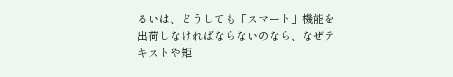るいは、どうしても「スマート」機能を出荷しなければならないのなら、なぜテキストや矩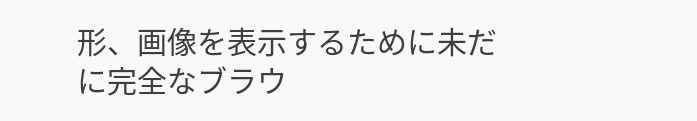形、画像を表示するために未だに完全なブラウ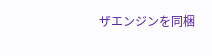ザエンジンを同梱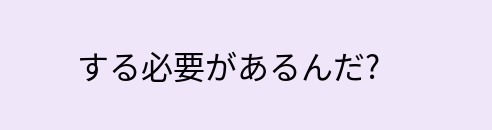する必要があるんだ?